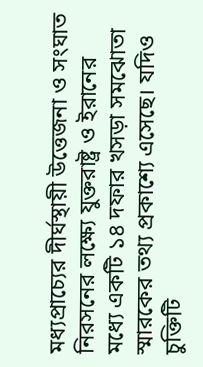মধ্যপ্রাচ্যের দীর্ঘস্থায়ী উত্তেজনা ও সংঘাত নিরসনের লক্ষ্যে যুক্তরাষ্ট্র ও ইরানের মধ্যে একটি ১৪ দফার খসড়া সমঝোতা স্মারকের তথ্য প্রকাশ্যে এসেছে। যদিও চুক্তিটি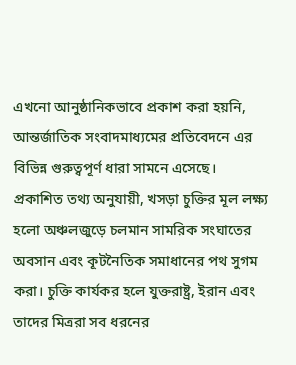এখনো আনুষ্ঠানিকভাবে প্রকাশ করা হয়নি, আন্তর্জাতিক সংবাদমাধ্যমের প্রতিবেদনে এর বিভিন্ন গুরুত্বপূর্ণ ধারা সামনে এসেছে।
প্রকাশিত তথ্য অনুযায়ী, খসড়া চুক্তির মূল লক্ষ্য হলো অঞ্চলজুড়ে চলমান সামরিক সংঘাতের অবসান এবং কূটনৈতিক সমাধানের পথ সুগম করা। চুক্তি কার্যকর হলে যুক্তরাষ্ট্র, ইরান এবং তাদের মিত্ররা সব ধরনের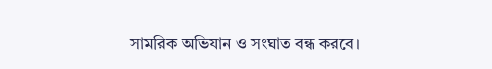সামরিক অভিযান ও সংঘাত বন্ধ করবে।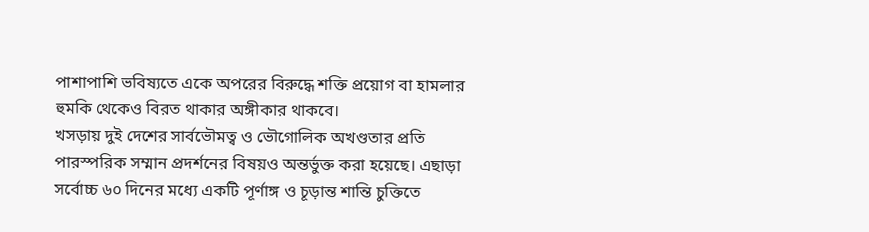পাশাপাশি ভবিষ্যতে একে অপরের বিরুদ্ধে শক্তি প্রয়োগ বা হামলার হুমকি থেকেও বিরত থাকার অঙ্গীকার থাকবে।
খসড়ায় দুই দেশের সার্বভৌমত্ব ও ভৌগোলিক অখণ্ডতার প্রতি পারস্পরিক সম্মান প্রদর্শনের বিষয়ও অন্তর্ভুক্ত করা হয়েছে। এছাড়া সর্বোচ্চ ৬০ দিনের মধ্যে একটি পূর্ণাঙ্গ ও চূড়ান্ত শান্তি চুক্তিতে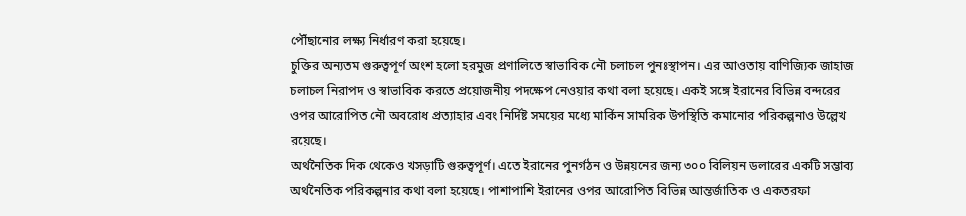পৌঁছানোর লক্ষ্য নির্ধারণ করা হয়েছে।
চুক্তির অন্যতম গুরুত্বপূর্ণ অংশ হলো হরমুজ প্রণালিতে স্বাভাবিক নৌ চলাচল পুনঃস্থাপন। এর আওতায় বাণিজ্যিক জাহাজ চলাচল নিরাপদ ও স্বাভাবিক করতে প্রয়োজনীয় পদক্ষেপ নেওয়ার কথা বলা হয়েছে। একই সঙ্গে ইরানের বিভিন্ন বন্দরের ওপর আরোপিত নৌ অবরোধ প্রত্যাহার এবং নির্দিষ্ট সময়ের মধ্যে মার্কিন সামরিক উপস্থিতি কমানোর পরিকল্পনাও উল্লেখ রয়েছে।
অর্থনৈতিক দিক থেকেও খসড়াটি গুরুত্বপূর্ণ। এতে ইরানের পুনর্গঠন ও উন্নয়নের জন্য ৩০০ বিলিয়ন ডলারের একটি সম্ভাব্য অর্থনৈতিক পরিকল্পনার কথা বলা হয়েছে। পাশাপাশি ইরানের ওপর আরোপিত বিভিন্ন আন্তর্জাতিক ও একতরফা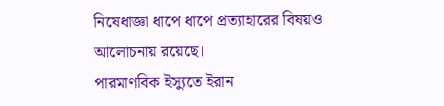নিষেধাজ্ঞা ধাপে ধাপে প্রত্যাহারের বিষয়ও আলোচনায় রয়েছে।
পারমাণবিক ইস্যুতে ইরান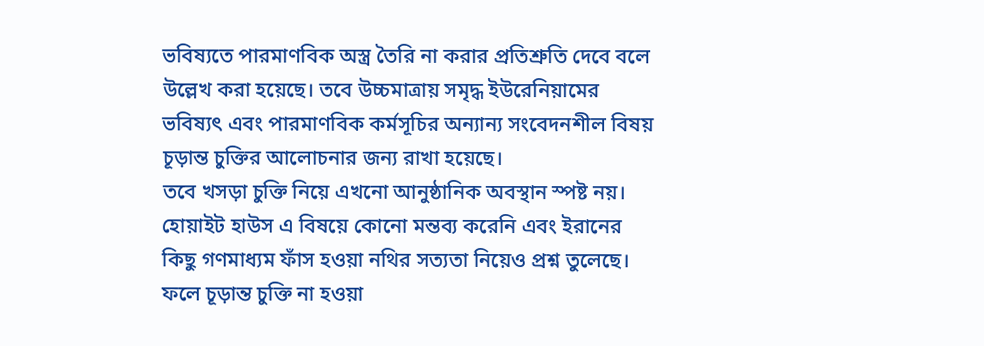ভবিষ্যতে পারমাণবিক অস্ত্র তৈরি না করার প্রতিশ্রুতি দেবে বলে উল্লেখ করা হয়েছে। তবে উচ্চমাত্রায় সমৃদ্ধ ইউরেনিয়ামের ভবিষ্যৎ এবং পারমাণবিক কর্মসূচির অন্যান্য সংবেদনশীল বিষয় চূড়ান্ত চুক্তির আলোচনার জন্য রাখা হয়েছে।
তবে খসড়া চুক্তি নিয়ে এখনো আনুষ্ঠানিক অবস্থান স্পষ্ট নয়। হোয়াইট হাউস এ বিষয়ে কোনো মন্তব্য করেনি এবং ইরানের কিছু গণমাধ্যম ফাঁস হওয়া নথির সত্যতা নিয়েও প্রশ্ন তুলেছে। ফলে চূড়ান্ত চুক্তি না হওয়া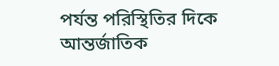পর্যন্ত পরিস্থিতির দিকে আন্তর্জাতিক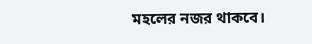মহলের নজর থাকবে।